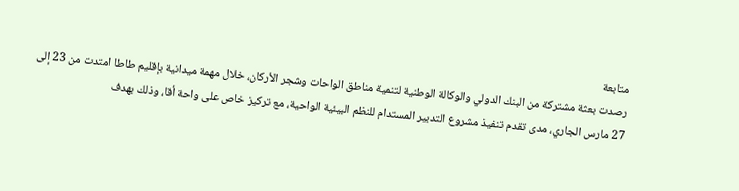متابعة
رصدت بعثة مشتركة من البنك الدولي والوكالة الوطنية لتنمية مناطق الواحات وشجر الأركان، خلال مهمة ميدانية بإقليم طاطا امتدت من 23 إلى 27 مارس الجاري، مدى تقدم تنفيذ مشروع التدبير المستدام للنظم البيئية الواحية، مع تركيز خاص على واحة أقا، وذلك بهدف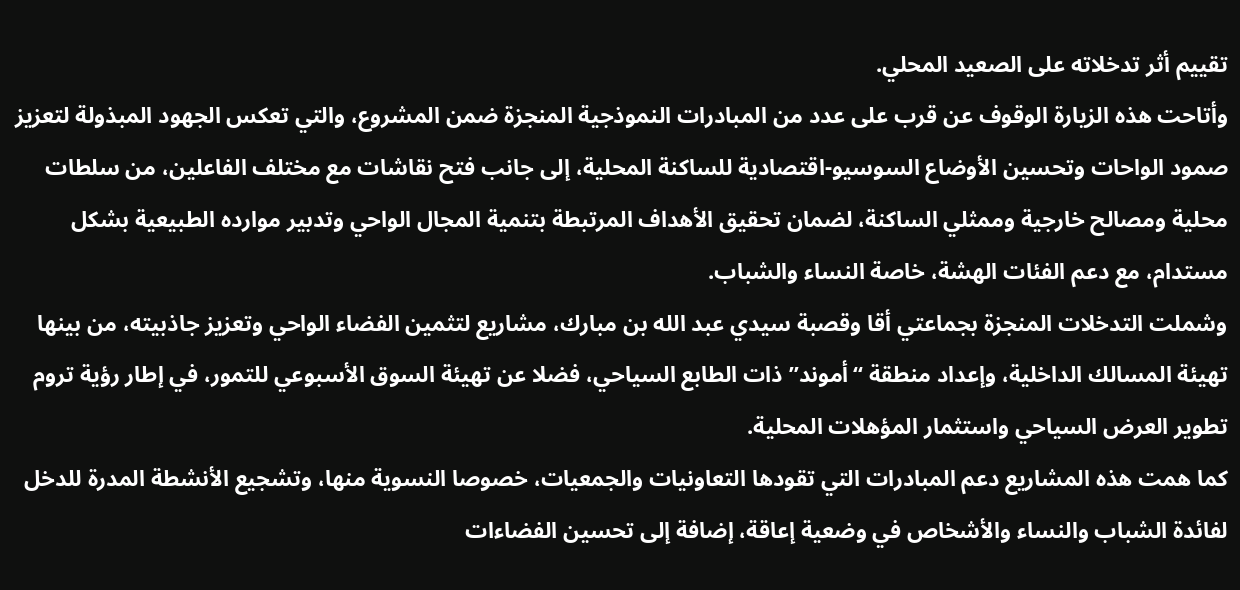تقييم أثر تدخلاته على الصعيد المحلي.
وأتاحت هذه الزيارة الوقوف عن قرب على عدد من المبادرات النموذجية المنجزة ضمن المشروع، والتي تعكس الجهود المبذولة لتعزيز صمود الواحات وتحسين الأوضاع السوسيو-اقتصادية للساكنة المحلية، إلى جانب فتح نقاشات مع مختلف الفاعلين، من سلطات محلية ومصالح خارجية وممثلي الساكنة، لضمان تحقيق الأهداف المرتبطة بتنمية المجال الواحي وتدبير موارده الطبيعية بشكل مستدام، مع دعم الفئات الهشة، خاصة النساء والشباب.
وشملت التدخلات المنجزة بجماعتي أقا وقصبة سيدي عبد الله بن مبارك، مشاريع لتثمين الفضاء الواحي وتعزيز جاذبيته، من بينها تهيئة المسالك الداخلية، وإعداد منطقة “أموند” ذات الطابع السياحي، فضلا عن تهيئة السوق الأسبوعي للتمور، في إطار رؤية تروم تطوير العرض السياحي واستثمار المؤهلات المحلية.
كما همت هذه المشاريع دعم المبادرات التي تقودها التعاونيات والجمعيات، خصوصا النسوية منها، وتشجيع الأنشطة المدرة للدخل لفائدة الشباب والنساء والأشخاص في وضعية إعاقة، إضافة إلى تحسين الفضاءات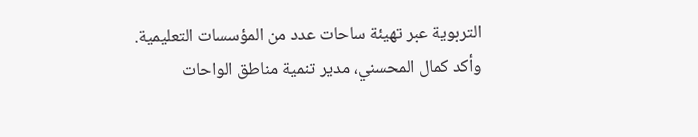التربوية عبر تهيئة ساحات عدد من المؤسسات التعليمية.
وأكد كمال المحسني، مدير تنمية مناطق الواحات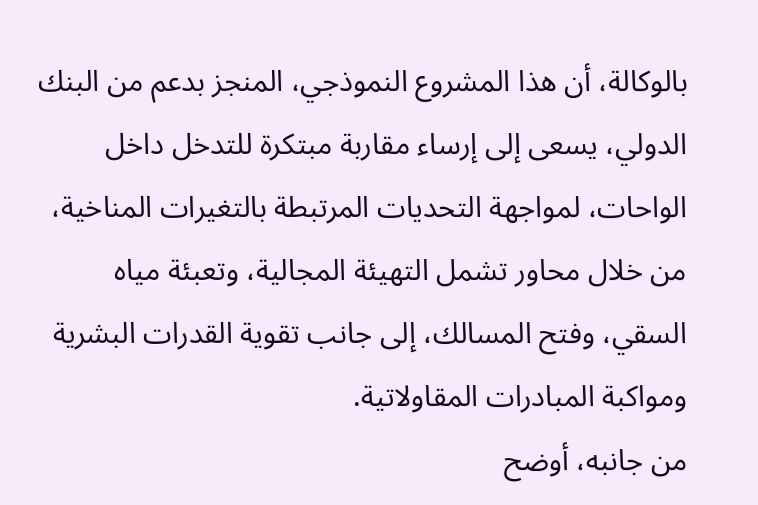بالوكالة، أن هذا المشروع النموذجي، المنجز بدعم من البنك الدولي، يسعى إلى إرساء مقاربة مبتكرة للتدخل داخل الواحات، لمواجهة التحديات المرتبطة بالتغيرات المناخية، من خلال محاور تشمل التهيئة المجالية، وتعبئة مياه السقي، وفتح المسالك، إلى جانب تقوية القدرات البشرية ومواكبة المبادرات المقاولاتية.
من جانبه، أوضح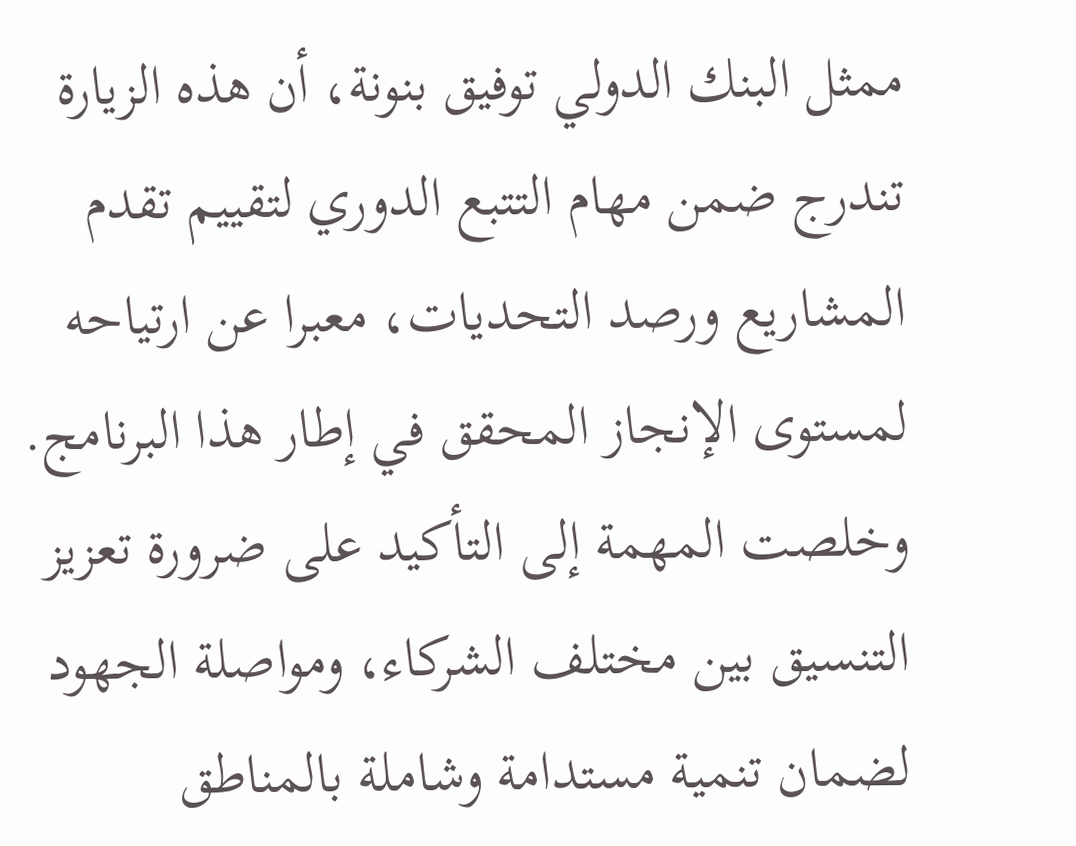ممثل البنك الدولي توفيق بنونة، أن هذه الزيارة تندرج ضمن مهام التتبع الدوري لتقييم تقدم المشاريع ورصد التحديات، معبرا عن ارتياحه لمستوى الإنجاز المحقق في إطار هذا البرنامج.
وخلصت المهمة إلى التأكيد على ضرورة تعزيز التنسيق بين مختلف الشركاء، ومواصلة الجهود لضمان تنمية مستدامة وشاملة بالمناطق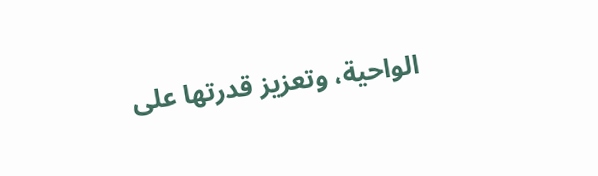الواحية، وتعزيز قدرتها على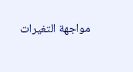مواجهة التغيرات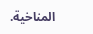المناخية.